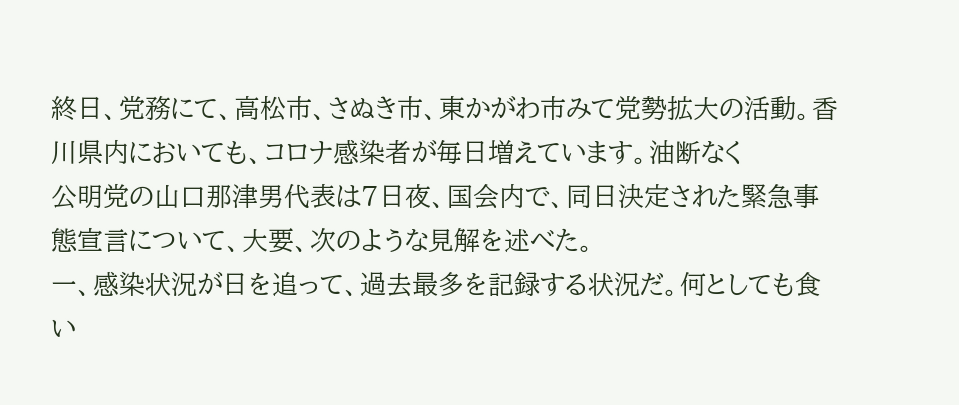終日、党務にて、高松市、さぬき市、東かがわ市みて党勢拡大の活動。香川県内においても、コロナ感染者が毎日増えています。油断なく
公明党の山口那津男代表は7日夜、国会内で、同日決定された緊急事態宣言について、大要、次のような見解を述べた。
一、感染状況が日を追って、過去最多を記録する状況だ。何としても食い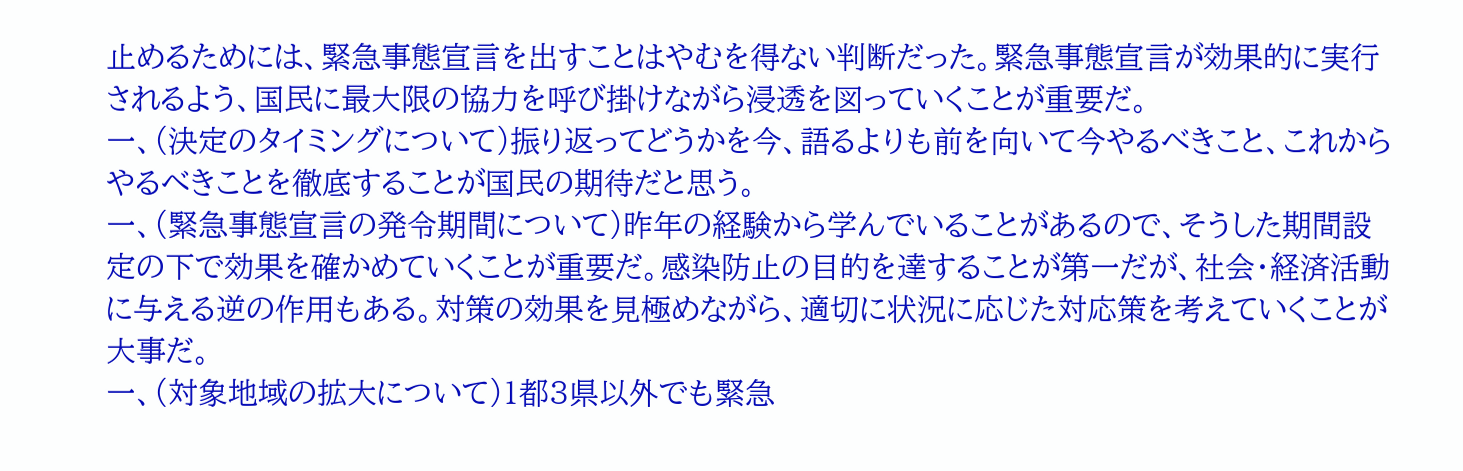止めるためには、緊急事態宣言を出すことはやむを得ない判断だった。緊急事態宣言が効果的に実行されるよう、国民に最大限の協力を呼び掛けながら浸透を図っていくことが重要だ。
一、(決定のタイミングについて)振り返ってどうかを今、語るよりも前を向いて今やるべきこと、これからやるべきことを徹底することが国民の期待だと思う。
一、(緊急事態宣言の発令期間について)昨年の経験から学んでいることがあるので、そうした期間設定の下で効果を確かめていくことが重要だ。感染防止の目的を達することが第一だが、社会・経済活動に与える逆の作用もある。対策の効果を見極めながら、適切に状況に応じた対応策を考えていくことが大事だ。
一、(対象地域の拡大について)1都3県以外でも緊急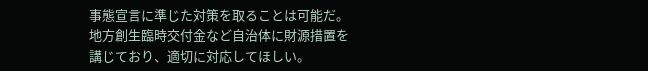事態宣言に準じた対策を取ることは可能だ。地方創生臨時交付金など自治体に財源措置を講じており、適切に対応してほしい。